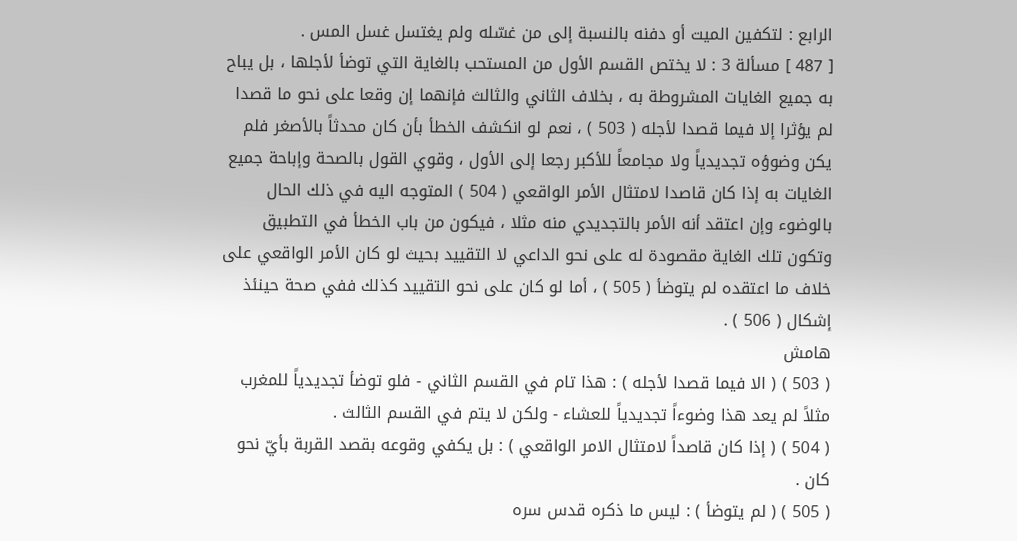الرابع : لتكفين الميت أو دفنه بالنسبة إلى من غسّله ولم يغتسل غسل المس .
[ 487 ] مسألة 3 : لا يختص القسم الأول من المستحب بالغاية التي توضأ لأجلها ، بل يباح به جميع الغايات المشروطة به ، بخلاف الثاني والثالث فإنهما إن وقعا على نحو ما قصدا لم يؤثرا إلا فيما قصدا لأجله ( 503 ) ، نعم لو انكشف الخطأ بأن كان محدثاً بالأصغر فلم يكن وضوؤه تجديدياً ولا مجامعاً للأكبر رجعا إلى الأول ، وقوي القول بالصحة وإباحة جميع الغايات به إذا كان قاصدا لامتثال الأمر الواقعي ( 504 ) المتوجه اليه في ذلك الحال بالوضوء وإن اعتقد أنه الأمر بالتجديدي منه مثلا ، فيكون من باب الخطأ في التطبيق وتكون تلك الغاية مقصودة له على نحو الداعي لا التقييد بحيث لو كان الأمر الواقعي على خلاف ما اعتقده لم يتوضأ ( 505 ) ، أما لو كان على نحو التقييد كذلك ففي صحة حينئذ إشكال ( 506 ) .
هامش
( 503 ) ( الا فيما قصدا لأجله ) : هذا تام في القسم الثاني - فلو توضأ تجديدياً للمغرب مثلاً لم يعد هذا وضوءاً تجديدياً للعشاء - ولكن لا يتم في القسم الثالث .
( 504 ) ( إذا كان قاصداً لامتثال الامر الواقعي ) : بل يكفي وقوعه بقصد القربة بأيّ نحو كان .
( 505 ) ( لم يتوضأ ) : ليس ما ذكره قدس سره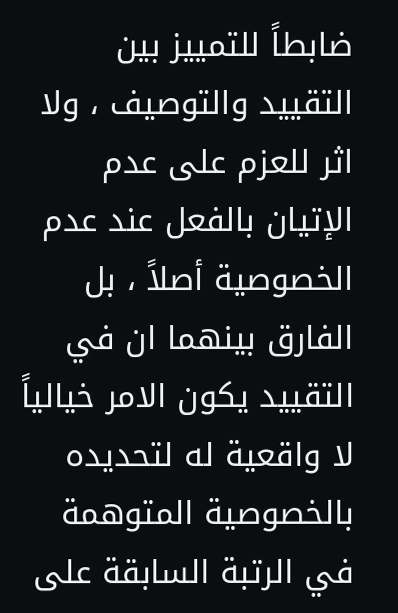ضابطاً للتمييز بين التقييد والتوصيف ، ولا اثر للعزم على عدم الإتيان بالفعل عند عدم الخصوصية أصلاً ، بل الفارق بينهما ان في التقييد يكون الامر خيالياً لا واقعية له لتحديده بالخصوصية المتوهمة في الرتبة السابقة على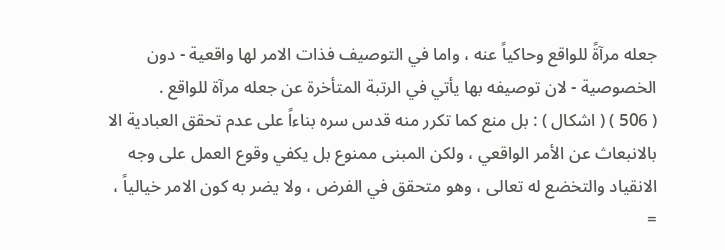جعله مرآةً للواقع وحاكياً عنه ، واما في التوصيف فذات الامر لها واقعية - دون الخصوصية - لان توصيفه بها يأتي في الرتبة المتأخرة عن جعله مرآة للواقع .
( 506 ) ( اشكال ) : بل منع كما تكرر منه قدس سره بناءاً على عدم تحقق العبادية الا بالانبعاث عن الأمر الواقعي ، ولكن المبنى ممنوع بل يكفي وقوع العمل على وجه الانقياد والتخضع له تعالى ، وهو متحقق في الفرض ، ولا يضر به كون الامر خيالياً ،
=